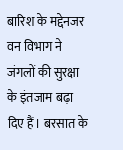बारिश के मद्देनजर वन विभाग ने जंगलों की सुरक्षा के इंतजाम बढ़ा दिए हैं। बरसात के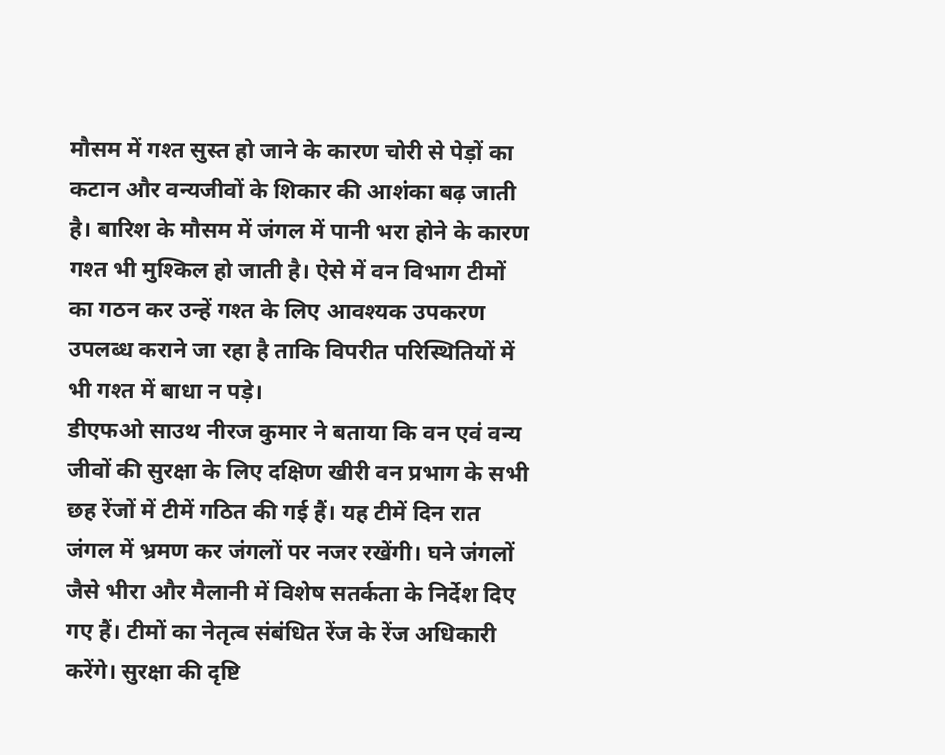मौसम में गश्त सुस्त हो जाने के कारण चोरी से पेड़ों का कटान और वन्यजीवों के शिकार की आशंका बढ़ जाती है। बारिश के मौसम में जंगल में पानी भरा होने के कारण गश्त भी मुश्किल हो जाती है। ऐसे में वन विभाग टीमों का गठन कर उन्हें गश्त के लिए आवश्यक उपकरण उपलब्ध कराने जा रहा है ताकि विपरीत परिस्थितियों में भी गश्त में बाधा न पड़े।
डीएफओ साउथ नीरज कुमार ने बताया कि वन एवं वन्य जीवों की सुरक्षा के लिए दक्षिण खीरी वन प्रभाग के सभी छह रेंजों में टीमें गठित की गई हैं। यह टीमें दिन रात जंगल में भ्रमण कर जंगलों पर नजर रखेंगी। घने जंगलों जैसे भीरा और मैलानी में विशेष सतर्कता के निर्देश दिए गए हैं। टीमों का नेतृत्व संबंधित रेंज के रेंज अधिकारी करेंगे। सुरक्षा की दृष्टि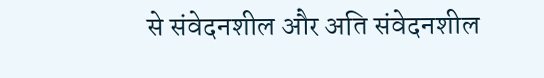से संवेदनशील और अति संवेदनशील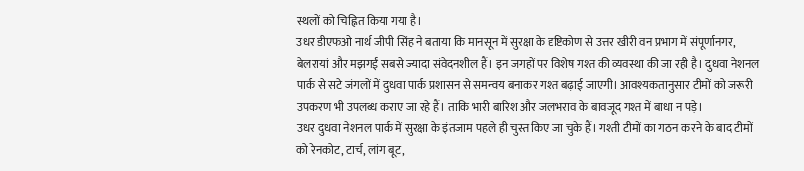स्थलों को चिह्नित किया गया है।
उधर डीएफओ नार्थ जीपी सिंह ने बताया कि मानसून में सुरक्षा के दृष्टिकोण से उत्तर खीरी वन प्रभाग में संपूर्णानगर, बेलरायां और मझगईं सबसे ज्यादा संवेदनशील हैं। इन जगहों पर विशेष गश्त की व्यवस्था की जा रही है। दुधवा नेशनल पार्क से सटे जंगलों में दुधवा पार्क प्रशासन से समन्वय बनाकर गश्त बढ़ाई जाएगी। आवश्यकतानुसार टीमों को जरूरी उपकरण भी उपलब्ध कराए जा रहे हैं। ताकि भारी बारिश और जलभराव के बावजूद गश्त में बाधा न पड़े।
उधर दुधवा नेशनल पार्क में सुरक्षा के इंतजाम पहले ही चुस्त किए जा चुके हैं। गश्ती टीमों का गठन करने के बाद टीमों को रेनकोट, टार्च, लांग बूट,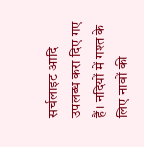सर्चलाइट आदि उपलब्ध करा दिए गए हैं। नदियों में गश्त के लिए नावों की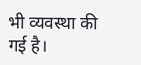भी व्यवस्था की गई है।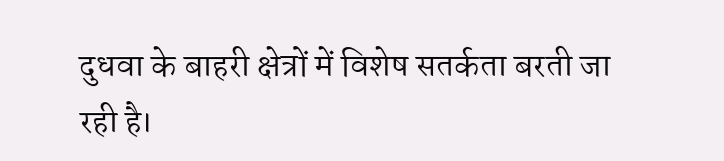दुधवा के बाहरी क्षेत्रों में विशेष सतर्कता बरती जा रही है।